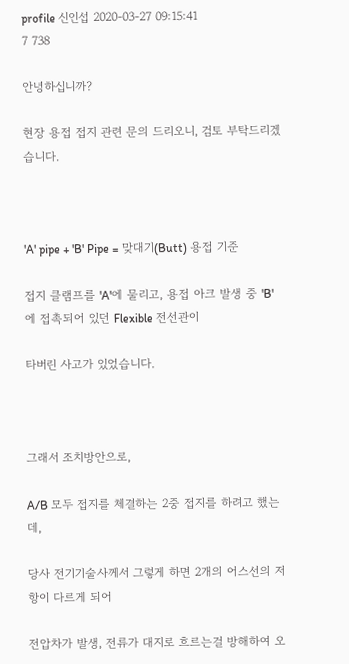profile 신인섭 2020-03-27 09:15:41
7 738

안녕하십니까?

현장 용접 접지 관련 문의 드리오니, 검토 부탁드리겠습니다.



'A' pipe + 'B' Pipe = 맞대기(Butt) 용접 기준

접지 클램프를 'A'에 물리고, 용접 아크 발생 중 'B'에 접촉되어 있던 Flexible 전선관이

타버린 사고가 있었습니다.



그래서 조치방안으로,

A/B 모두 접지를 체결하는 2중 접지를 하려고 했는데,

당사 전기기술사께서 그렇게 하면 2개의 어스선의 저항이 다르게 되어

전압차가 발생, 전류가 대지로 흐르는걸 방해하여 오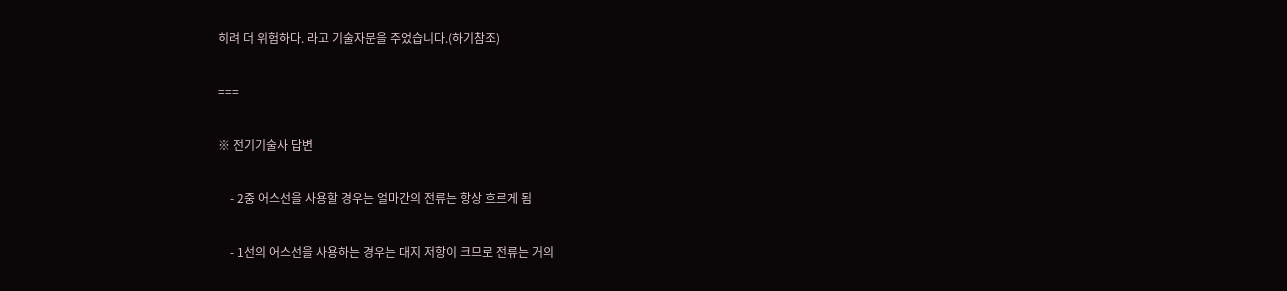히려 더 위험하다. 라고 기술자문을 주었습니다.(하기참조)

===

※ 전기기술사 답변

    - 2중 어스선을 사용할 경우는 얼마간의 전류는 항상 흐르게 됨

    - 1선의 어스선을 사용하는 경우는 대지 저항이 크므로 전류는 거의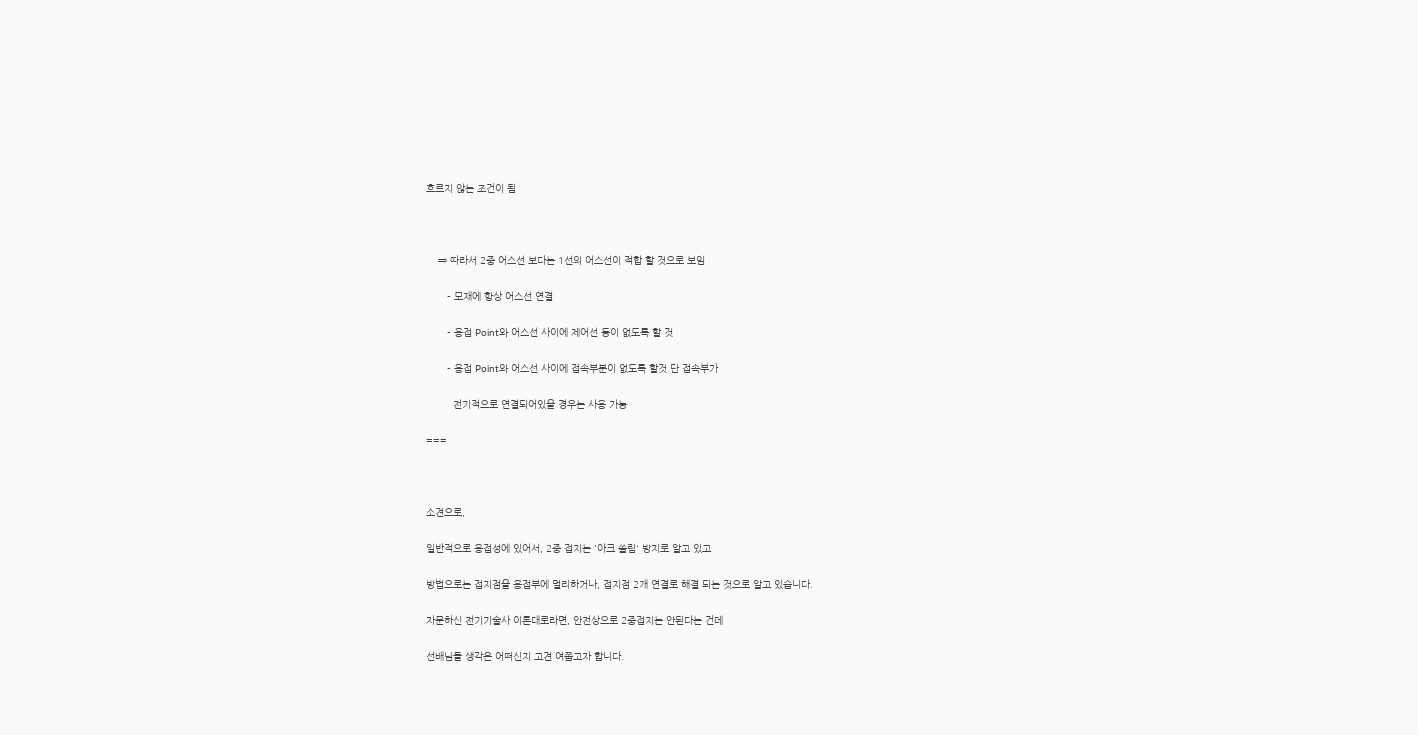흐르지 않는 조건이 됨



    ⇒ 따라서 2중 어스선 보다는 1선의 어스선이 적합 할 것으로 보임

       - 모재에 항상 어스선 연결

       - 용접 Point와 어스선 사이에 제어선 등이 없도록 할 것

       - 용접 Point와 어스선 사이에 접속부분이 없도록 할것 단 접속부가

         전기적으로 연결되어있을 경우는 사용 가능

===



소견으로,

일반적으로 용접성에 있어서, 2중 접지는 '아크 쏠림' 방지로 알고 있고

방법으로는 접지점을 용접부에 멀리하거나, 접지점 2개 연결로 해결 되는 것으로 알고 있습니다.

자문하신 전기기술사 이론대로라면, 안전상으로 2중접지는 안된다는 건데

선배님들 생각은 어떠신지 고견 여쭙고자 합니다.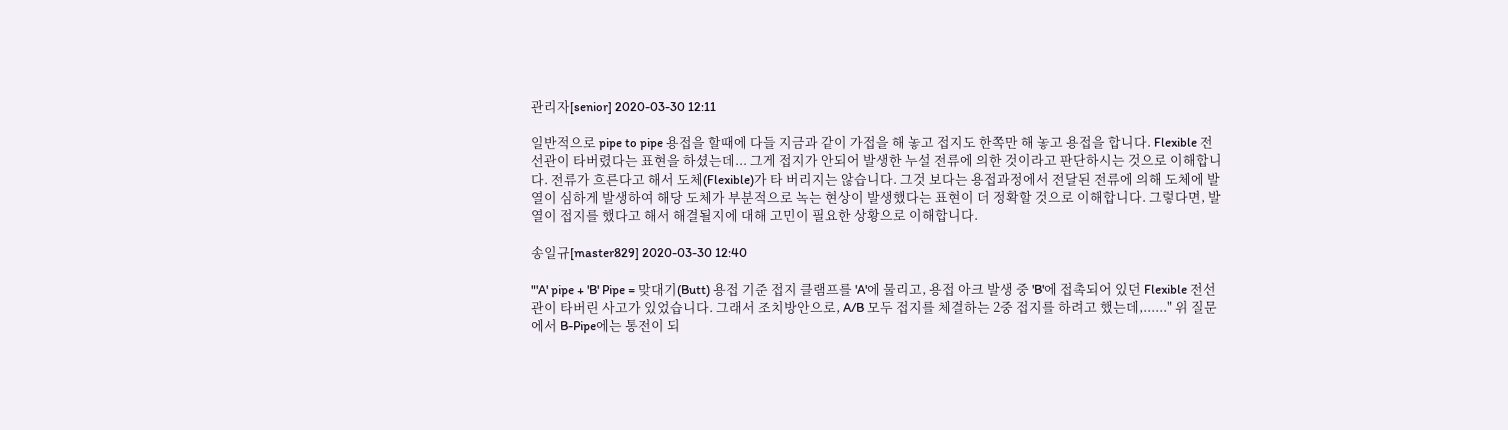관리자[senior] 2020-03-30 12:11

일반적으로 pipe to pipe 용접을 할때에 다들 지금과 같이 가접을 해 놓고 접지도 한쪽만 해 놓고 용접을 합니다. Flexible 전선관이 타버렸다는 표현을 하셨는데... 그게 접지가 안되어 발생한 누설 전류에 의한 것이라고 판단하시는 것으로 이해합니다. 전류가 흐른다고 해서 도체(Flexible)가 타 버리지는 않습니다. 그것 보다는 용접과정에서 전달된 전류에 의해 도체에 발열이 심하게 발생하여 해당 도체가 부분적으로 녹는 현상이 발생했다는 표현이 더 정확할 것으로 이해합니다. 그렇다면, 발열이 접지를 했다고 해서 해결될지에 대해 고민이 필요한 상황으로 이해합니다.

송일규[master829] 2020-03-30 12:40

"'A' pipe + 'B' Pipe = 맞대기(Butt) 용접 기준 접지 클램프를 'A'에 물리고, 용접 아크 발생 중 'B'에 접촉되어 있던 Flexible 전선관이 타버린 사고가 있었습니다. 그래서 조치방안으로, A/B 모두 접지를 체결하는 2중 접지를 하려고 했는데,......" 위 질문에서 B-Pipe에는 통전이 되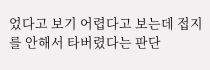었다고 보기 어렵다고 보는데 접지를 안해서 타버렸다는 판단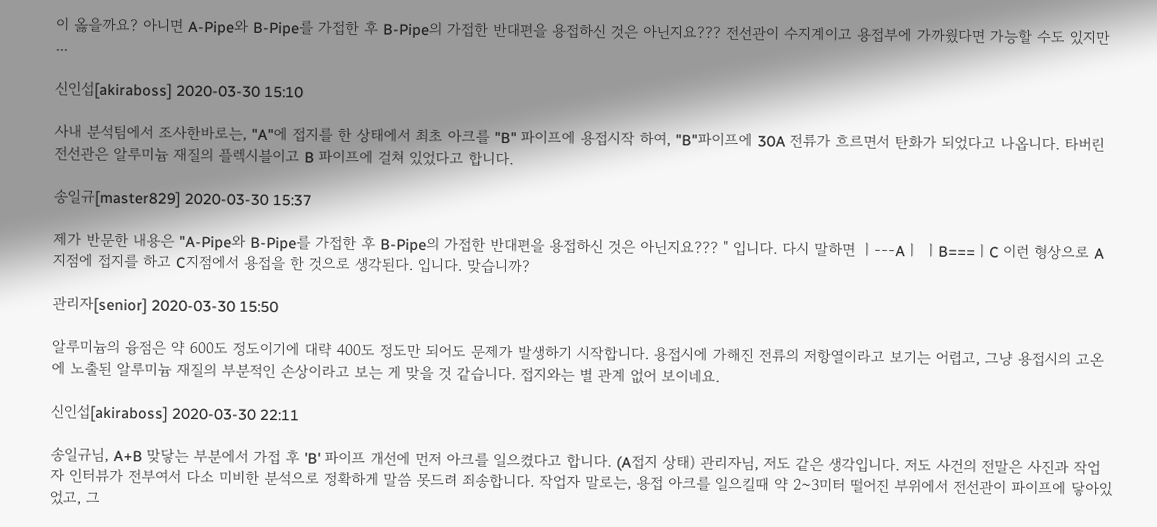이 옳을까요? 아니면 A-Pipe와 B-Pipe를 가접한 후 B-Pipe의 가접한 반대편을 용접하신 것은 아닌지요??? 전선관이 수지계이고 용접부에 가까웠다면 가능할 수도 있지만 ...

신인섭[akiraboss] 2020-03-30 15:10

사내 분석팀에서 조사한바로는, "A"에 접지를 한 상태에서 최초 아크를 "B" 파이프에 용접시작 하여, "B"파이프에 30A 전류가 흐르면서 탄화가 되었다고 나옵니다. 타버린 전선관은 알루미늄 재질의 플렉시블이고 B 파이프에 걸쳐 있었다고 합니다.

송일규[master829] 2020-03-30 15:37

제가 반문한 내용은 "A-Pipe와 B-Pipe를 가접한 후 B-Pipe의 가접한 반대편을 용접하신 것은 아닌지요??? " 입니다. 다시 말하면 ㅣ---Aㅣ ㅣB===ㅣC 이런 형상으로 A지점에 접지를 하고 C지점에서 용접을 한 것으로 생각된다. 입니다. 맞습니까?

관리자[senior] 2020-03-30 15:50

알루미늄의 융점은 약 600도 정도이기에 대략 400도 정도만 되어도 문제가 발생하기 시작합니다. 용접시에 가해진 전류의 저항열이라고 보기는 어렵고, 그냥 용접시의 고온에 노출된 알루미늄 재질의 부분적인 손상이라고 보는 게 맞을 것 같습니다. 접지와는 별 관계 없어 보이네요.

신인섭[akiraboss] 2020-03-30 22:11

송일규님, A+B 맞닿는 부분에서 가접 후 'B' 파이프 개선에 먼저 아크를 일으켰다고 합니다. (A접지 상태) 관리자님, 저도 같은 생각입니다. 저도 사건의 전말은 사진과 작업자 인터뷰가 전부여서 다소 미비한 분석으로 정확하게 말씀 못드려 죄송합니다. 작업자 말로는, 용접 아크를 일으킬때 약 2~3미터 떨어진 부위에서 전선관이 파이프에 닿아있었고, 그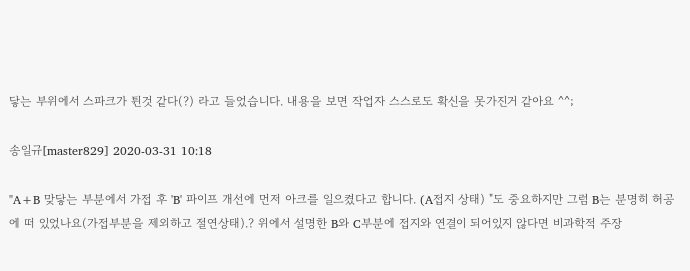닿는 부위에서 스파크가 튄것 같다(?) 라고 들었습니다. 내용을 보면 작업자 스스로도 확신을 못가진거 같아요 ^^;

송일규[master829] 2020-03-31 10:18

"A+B 맞닿는 부분에서 가접 후 'B' 파이프 개선에 먼저 아크를 일으켰다고 합니다. (A접지 상태) "도 중요하지만 그럼 B는 분명히 허공에 떠 있었나요(가접부분을 제외하고 절연상태).? 위에서 설명한 B와 C부분에 접지와 연결이 되어있지 않다면 비과학적 주장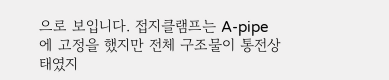으로 보입니다. 접지클램프는 A-pipe에 고정을 했지만 전체 구조물이 통전상태였지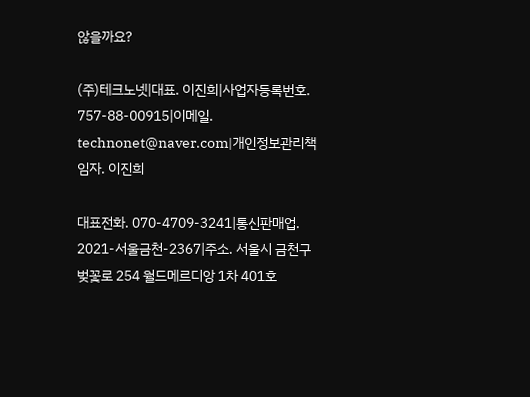않을까요?

(주)테크노넷|대표. 이진희|사업자등록번호. 757-88-00915|이메일. technonet@naver.com|개인정보관리책임자. 이진희

대표전화. 070-4709-3241|통신판매업. 2021-서울금천-2367|주소. 서울시 금천구 벚꽃로 254 월드메르디앙 1차 401호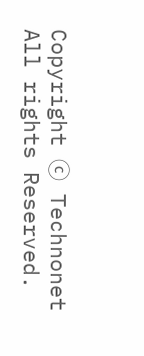Copyright ⓒ Technonet All rights Reserved.